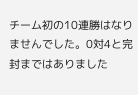チーム初の10連勝はなりませんでした。0対4と完封まではありました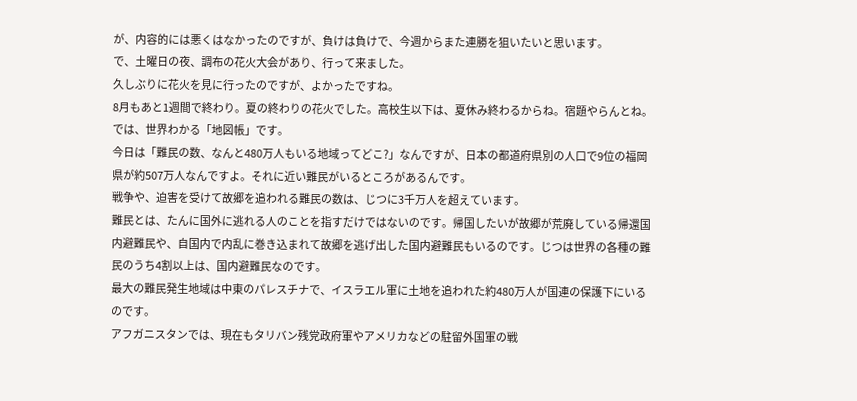が、内容的には悪くはなかったのですが、負けは負けで、今週からまた連勝を狙いたいと思います。
で、土曜日の夜、調布の花火大会があり、行って来ました。
久しぶりに花火を見に行ったのですが、よかったですね。
8月もあと1週間で終わり。夏の終わりの花火でした。高校生以下は、夏休み終わるからね。宿題やらんとね。
では、世界わかる「地図帳」です。
今日は「難民の数、なんと480万人もいる地域ってどこ?」なんですが、日本の都道府県別の人口で9位の福岡県が約507万人なんですよ。それに近い難民がいるところがあるんです。
戦争や、迫害を受けて故郷を追われる難民の数は、じつに3千万人を超えています。
難民とは、たんに国外に逃れる人のことを指すだけではないのです。帰国したいが故郷が荒廃している帰還国内避難民や、自国内で内乱に巻き込まれて故郷を逃げ出した国内避難民もいるのです。じつは世界の各種の難民のうち4割以上は、国内避難民なのです。
最大の難民発生地域は中東のパレスチナで、イスラエル軍に土地を追われた約480万人が国連の保護下にいるのです。
アフガニスタンでは、現在もタリバン残党政府軍やアメリカなどの駐留外国軍の戦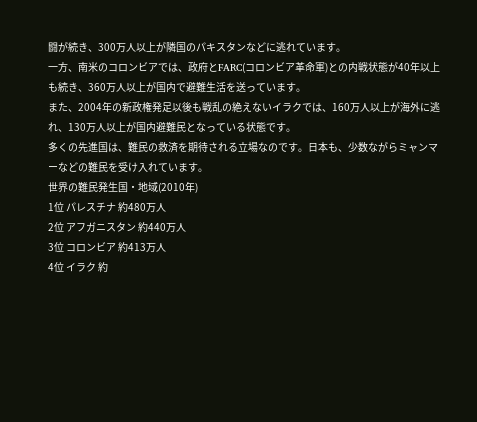闘が続き、300万人以上が隣国のパキスタンなどに逃れています。
一方、南米のコロンビアでは、政府とFARC(コロンビア革命軍)との内戦状態が40年以上も続き、360万人以上が国内で避難生活を送っています。
また、2004年の新政権発足以後も戦乱の絶えないイラクでは、160万人以上が海外に逃れ、130万人以上が国内避難民となっている状態です。
多くの先進国は、難民の救済を期待される立場なのです。日本も、少数ながらミャンマーなどの難民を受け入れています。
世界の難民発生国・地域(2010年)
1位 パレスチナ 約480万人
2位 アフガニスタン 約440万人
3位 コロンビア 約413万人
4位 イラク 約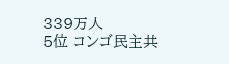339万人
5位 コンゴ民主共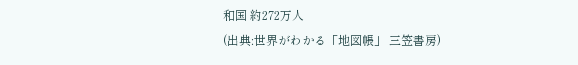和国 約272万人
(出典:世界がわかる「地図帳」 三笠書房)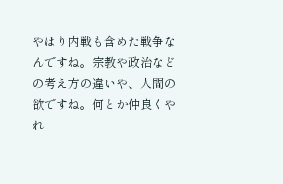やはり内戦も含めた戦争なんですね。宗教や政治などの考え方の違いや、人間の欲ですね。何とか仲良くやれ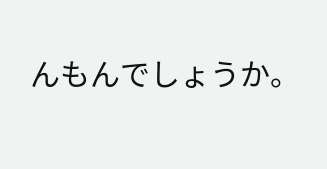んもんでしょうか。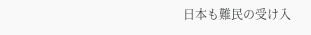日本も難民の受け入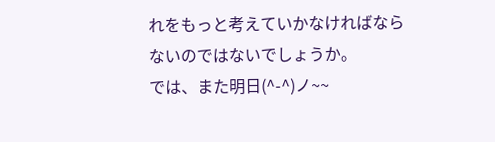れをもっと考えていかなければならないのではないでしょうか。
では、また明日(^-^)ノ~~